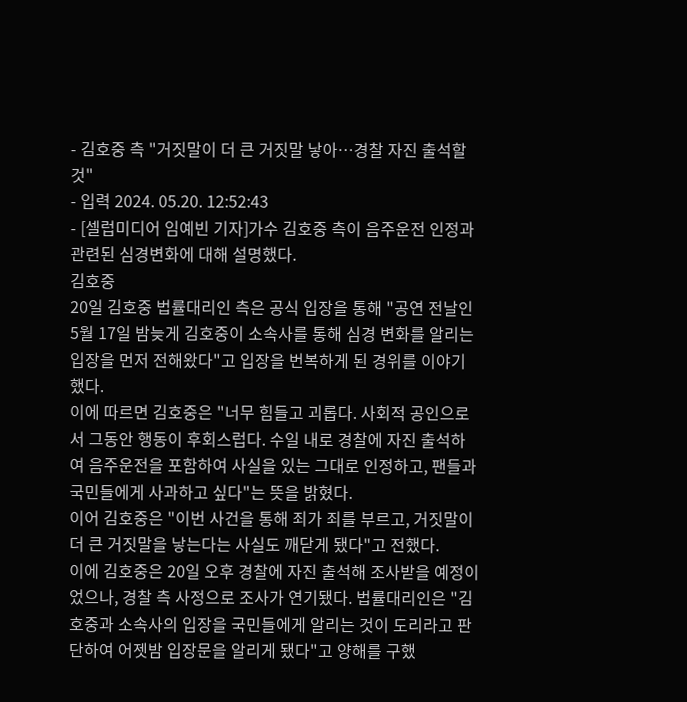- 김호중 측 "거짓말이 더 큰 거짓말 낳아…경찰 자진 출석할 것"
- 입력 2024. 05.20. 12:52:43
- [셀럽미디어 임예빈 기자]가수 김호중 측이 음주운전 인정과 관련된 심경변화에 대해 설명했다.
김호중
20일 김호중 법률대리인 측은 공식 입장을 통해 "공연 전날인 5월 17일 밤늦게 김호중이 소속사를 통해 심경 변화를 알리는 입장을 먼저 전해왔다"고 입장을 번복하게 된 경위를 이야기했다.
이에 따르면 김호중은 "너무 힘들고 괴롭다. 사회적 공인으로서 그동안 행동이 후회스럽다. 수일 내로 경찰에 자진 출석하여 음주운전을 포함하여 사실을 있는 그대로 인정하고, 팬들과 국민들에게 사과하고 싶다"는 뜻을 밝혔다.
이어 김호중은 "이번 사건을 통해 죄가 죄를 부르고, 거짓말이 더 큰 거짓말을 낳는다는 사실도 깨닫게 됐다"고 전했다.
이에 김호중은 20일 오후 경찰에 자진 출석해 조사받을 예정이었으나, 경찰 측 사정으로 조사가 연기됐다. 법률대리인은 "김호중과 소속사의 입장을 국민들에게 알리는 것이 도리라고 판단하여 어젯밤 입장문을 알리게 됐다"고 양해를 구했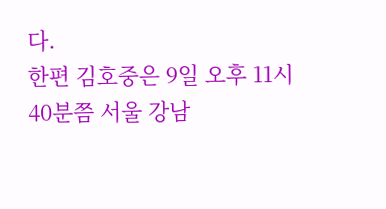다.
한편 김호중은 9일 오후 11시 40분쯤 서울 강남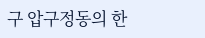구 압구정동의 한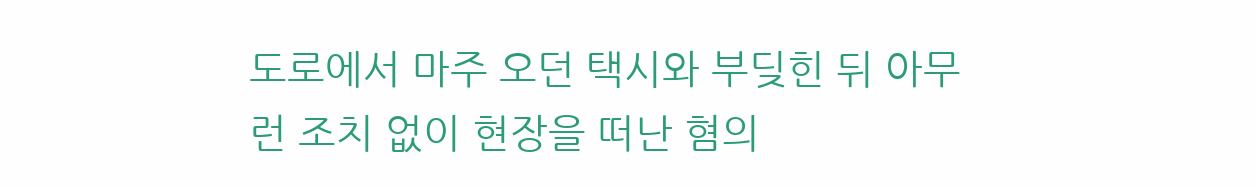도로에서 마주 오던 택시와 부딪힌 뒤 아무런 조치 없이 현장을 떠난 혐의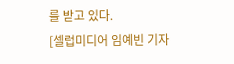를 받고 있다.
[셀럽미디어 임예빈 기자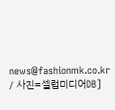news@fashionmk.co.kr / 사진=셀럽미디어DB]